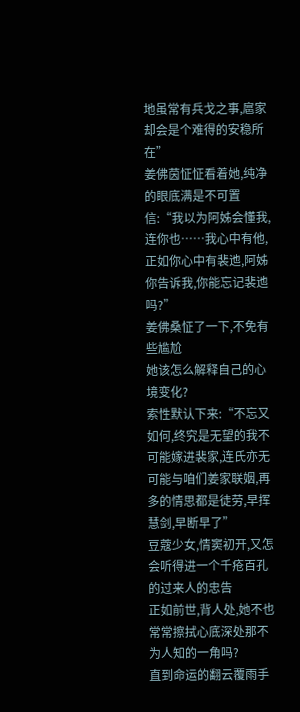地虽常有兵戈之事,扈家却会是个难得的安稳所在”
姜佛茵怔怔看着她,纯净的眼底满是不可置信:“我以为阿姊会懂我,连你也……我心中有他,正如你心中有裴迆,阿姊你告诉我,你能忘记裴迆吗?”
姜佛桑怔了一下,不免有些尴尬
她该怎么解释自己的心境变化?
索性默认下来:“不忘又如何,终究是无望的我不可能嫁进裴家,连氏亦无可能与咱们姜家联姻,再多的情思都是徒劳,早挥慧剑,早断早了”
豆蔻少女,情窦初开,又怎会听得进一个千疮百孔的过来人的忠告
正如前世,背人处,她不也常常擦拭心底深处那不为人知的一角吗?
直到命运的翻云覆雨手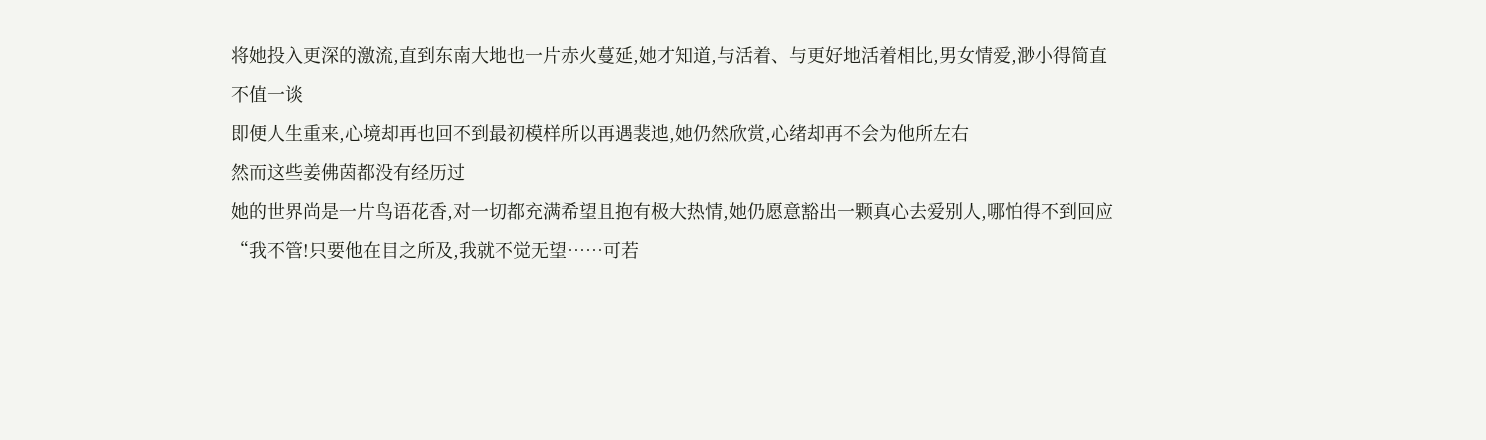将她投入更深的激流,直到东南大地也一片赤火蔓延,她才知道,与活着、与更好地活着相比,男女情爱,渺小得简直不值一谈
即便人生重来,心境却再也回不到最初模样所以再遇裴迆,她仍然欣赏,心绪却再不会为他所左右
然而这些姜佛茵都没有经历过
她的世界尚是一片鸟语花香,对一切都充满希望且抱有极大热情,她仍愿意豁出一颗真心去爱别人,哪怕得不到回应
“我不管!只要他在目之所及,我就不觉无望……可若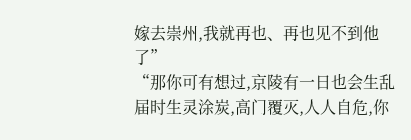嫁去崇州,我就再也、再也见不到他了”
“那你可有想过,京陵有一日也会生乱届时生灵涂炭,高门覆灭,人人自危,你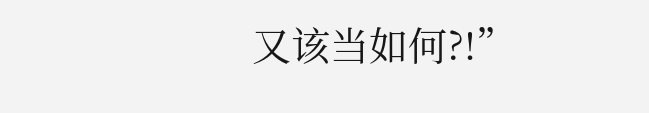又该当如何?!”